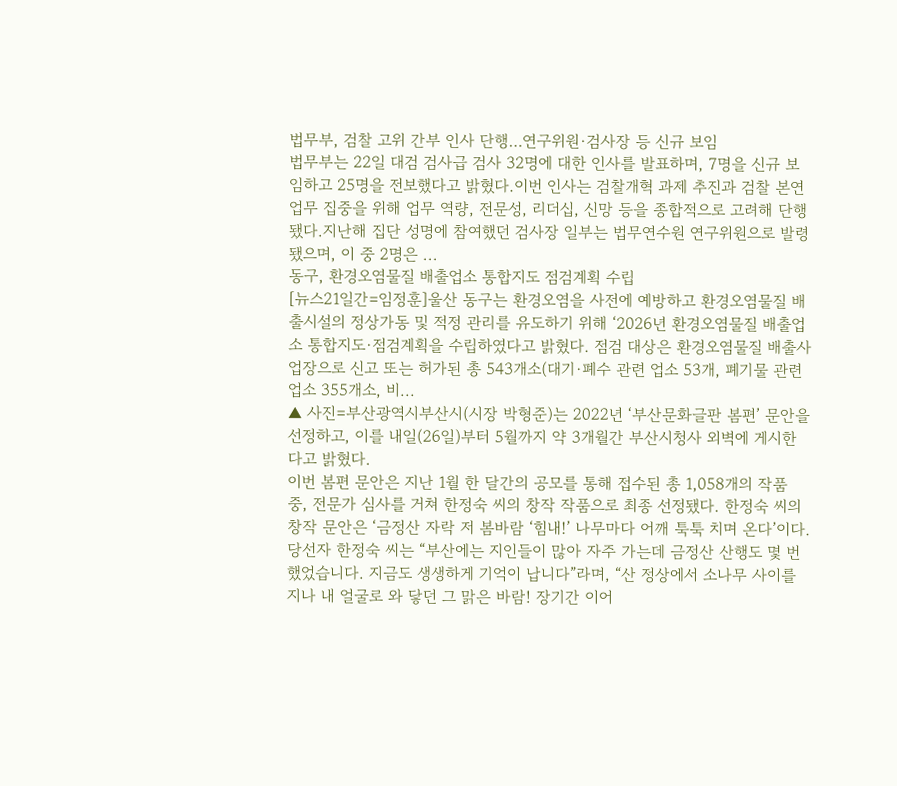법무부, 검찰 고위 간부 인사 단행…연구위원·검사장 등 신규 보임
법무부는 22일 대검 검사급 검사 32명에 대한 인사를 발표하며, 7명을 신규 보임하고 25명을 전보했다고 밝혔다.이번 인사는 검찰개혁 과제 추진과 검찰 본연 업무 집중을 위해 업무 역량, 전문성, 리더십, 신망 등을 종합적으로 고려해 단행됐다.지난해 집단 성명에 참여했던 검사장 일부는 법무연수원 연구위원으로 발령됐으며, 이 중 2명은 ...
동구, 환경오염물질 배출업소 통합지도 점검계획 수립
[뉴스21일간=임정훈]울산 동구는 환경오염을 사전에 예방하고 환경오염물질 배출시설의 정상가동 및 적정 관리를 유도하기 위해 ‘2026년 환경오염물질 배출업소 통합지도·점검계획을 수립하였다고 밝혔다. 점검 대상은 환경오염물질 배출사업장으로 신고 또는 허가된 총 543개소(대기·폐수 관련 업소 53개, 폐기물 관련 업소 355개소, 비...
▲ 사진=부산광역시부산시(시장 박형준)는 2022년 ‘부산문화글판 봄편’ 문안을 선정하고, 이를 내일(26일)부터 5월까지 약 3개월간 부산시청사 외벽에 게시한다고 밝혔다.
이번 봄편 문안은 지난 1월 한 달간의 공모를 통해 접수된 총 1,058개의 작품 중, 전문가 심사를 거쳐 한정숙 씨의 창작 작품으로 최종 선정됐다. 한정숙 씨의 창작 문안은 ‘금정산 자락 저 봄바람 ‘힘내!’ 나무마다 어깨 툭툭 치며 온다’이다.
당선자 한정숙 씨는 “부산에는 지인들이 많아 자주 가는데 금정산 산행도 몇 번 했었습니다. 지금도 생생하게 기억이 납니다”라며, “산 정상에서 소나무 사이를 지나 내 얼굴로 와 닿던 그 맑은 바람! 장기간 이어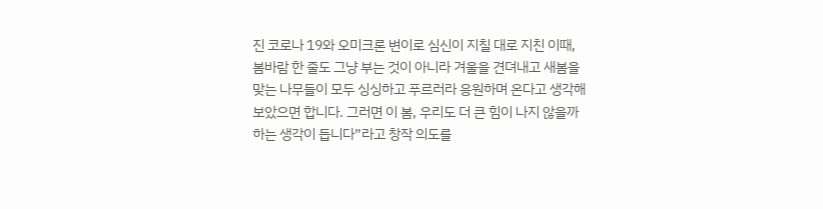진 코로나 19와 오미크론 변이로 심신이 지칠 대로 지친 이때, 봄바람 한 줄도 그냥 부는 것이 아니라 겨울을 견뎌내고 새봄을 맞는 나무들이 모두 싱싱하고 푸르러라 응원하며 온다고 생각해보았으면 합니다. 그러면 이 봄, 우리도 더 큰 힘이 나지 않을까 하는 생각이 듭니다”라고 창작 의도를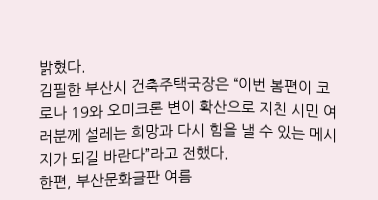밝혔다.
김필한 부산시 건축주택국장은 “이번 봄편이 코로나 19와 오미크론 변이 확산으로 지친 시민 여러분께 설레는 희망과 다시 힘을 낼 수 있는 메시지가 되길 바란다”라고 전했다.
한편, 부산문화글판 여름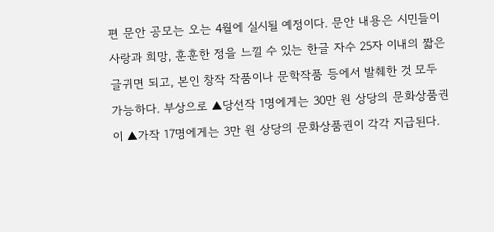편 문안 공모는 오는 4월에 실시될 예정이다. 문안 내용은 시민들이 사랑과 희망, 훈훈한 정을 느낄 수 있는 한글 자수 25자 이내의 짧은 글귀면 되고, 본인 창작 작품이나 문학작품 등에서 발췌한 것 모두 가능하다. 부상으로 ▲당선작 1명에게는 30만 원 상당의 문화상품권이 ▲가작 17명에게는 3만 원 상당의 문화상품권이 각각 지급된다.